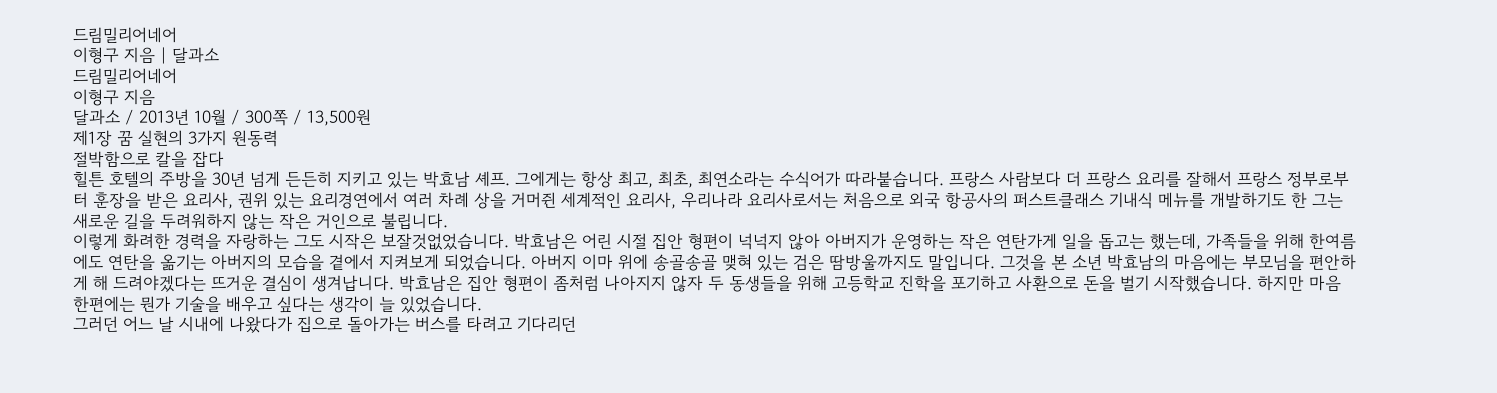드림밀리어네어
이형구 지음 | 달과소
드림밀리어네어
이형구 지음
달과소 / 2013년 10월 / 300쪽 / 13,500원
제1장 꿈 실현의 3가지 원동력
절박함으로 칼을 잡다
힐튼 호텔의 주방을 30년 넘게 든든히 지키고 있는 박효남 셰프. 그에게는 항상 최고, 최초, 최연소라는 수식어가 따라붙습니다. 프랑스 사람보다 더 프랑스 요리를 잘해서 프랑스 정부로부터 훈장을 받은 요리사, 권위 있는 요리경연에서 여러 차례 상을 거머쥔 세계적인 요리사, 우리나라 요리사로서는 처음으로 외국 항공사의 퍼스트클래스 기내식 메뉴를 개발하기도 한 그는 새로운 길을 두려워하지 않는 작은 거인으로 불립니다.
이렇게 화려한 경력을 자랑하는 그도 시작은 보잘것없었습니다. 박효남은 어린 시절 집안 형편이 넉넉지 않아 아버지가 운영하는 작은 연탄가게 일을 돕고는 했는데, 가족들을 위해 한여름에도 연탄을 옮기는 아버지의 모습을 곁에서 지켜보게 되었습니다. 아버지 이마 위에 송골송골 맺혀 있는 검은 땀방울까지도 말입니다. 그것을 본 소년 박효남의 마음에는 부모님을 편안하게 해 드려야겠다는 뜨거운 결심이 생겨납니다. 박효남은 집안 형편이 좀처럼 나아지지 않자 두 동생들을 위해 고등학교 진학을 포기하고 사환으로 돈을 벌기 시작했습니다. 하지만 마음 한편에는 뭔가 기술을 배우고 싶다는 생각이 늘 있었습니다.
그러던 어느 날 시내에 나왔다가 집으로 돌아가는 버스를 타려고 기다리던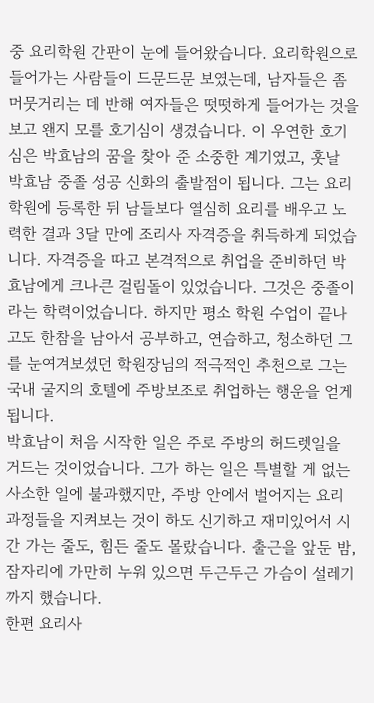중 요리학원 간판이 눈에 들어왔습니다. 요리학원으로 들어가는 사람들이 드문드문 보였는데, 남자들은 좀 머뭇거리는 데 반해 여자들은 떳떳하게 들어가는 것을 보고 왠지 모를 호기심이 생겼습니다. 이 우연한 호기심은 박효남의 꿈을 찾아 준 소중한 계기였고, 훗날 박효남 중졸 성공 신화의 출발점이 됩니다. 그는 요리학원에 등록한 뒤 남들보다 열심히 요리를 배우고 노력한 결과 3달 만에 조리사 자격증을 취득하게 되었습니다. 자격증을 따고 본격적으로 취업을 준비하던 박효남에게 크나큰 걸림돌이 있었습니다. 그것은 중졸이라는 학력이었습니다. 하지만 평소 학원 수업이 끝나고도 한참을 남아서 공부하고, 연습하고, 청소하던 그를 눈여겨보셨던 학원장님의 적극적인 추천으로 그는 국내 굴지의 호텔에 주방보조로 취업하는 행운을 얻게 됩니다.
박효남이 처음 시작한 일은 주로 주방의 허드렛일을 거드는 것이었습니다. 그가 하는 일은 특별할 게 없는 사소한 일에 불과했지만, 주방 안에서 벌어지는 요리 과정들을 지켜보는 것이 하도 신기하고 재미있어서 시간 가는 줄도, 힘든 줄도 몰랐습니다. 출근을 앞둔 밤, 잠자리에 가만히 누워 있으면 두근두근 가슴이 설레기까지 했습니다.
한편 요리사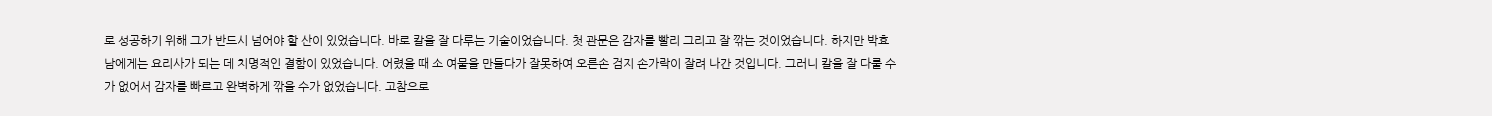로 성공하기 위해 그가 반드시 넘어야 할 산이 있었습니다. 바로 칼을 잘 다루는 기술이었습니다. 첫 관문은 감자를 빨리 그리고 잘 깎는 것이었습니다. 하지만 박효남에게는 요리사가 되는 데 치명적인 결함이 있었습니다. 어렸을 때 소 여물을 만들다가 잘못하여 오른손 검지 손가락이 잘려 나간 것입니다. 그러니 칼을 잘 다룰 수가 없어서 감자를 빠르고 완벽하게 깎을 수가 없었습니다. 고참으로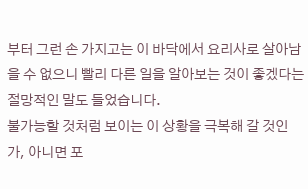부터 그런 손 가지고는 이 바닥에서 요리사로 살아남을 수 없으니 빨리 다른 일을 알아보는 것이 좋겠다는 절망적인 말도 들었습니다.
불가능할 것처럼 보이는 이 상황을 극복해 갈 것인가, 아니면 포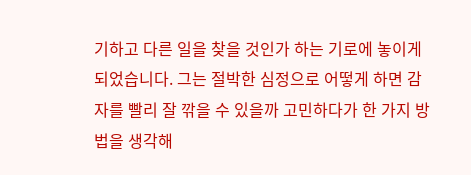기하고 다른 일을 찾을 것인가 하는 기로에 놓이게 되었습니다. 그는 절박한 심정으로 어떻게 하면 감자를 빨리 잘 깎을 수 있을까 고민하다가 한 가지 방법을 생각해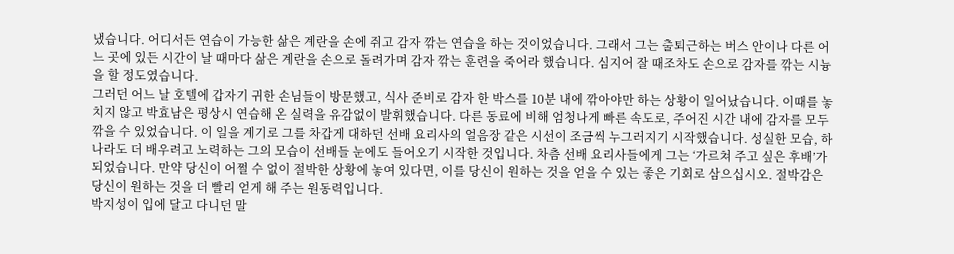냈습니다. 어디서든 연습이 가능한 삶은 계란을 손에 쥐고 감자 깎는 연습을 하는 것이었습니다. 그래서 그는 출퇴근하는 버스 안이나 다른 어느 곳에 있든 시간이 날 때마다 삶은 계란을 손으로 돌려가며 감자 깎는 훈련을 죽어라 했습니다. 심지어 잘 때조차도 손으로 감자를 깎는 시늉을 할 정도였습니다.
그러던 어느 날 호텔에 갑자기 귀한 손님들이 방문했고, 식사 준비로 감자 한 박스를 10분 내에 깎아야만 하는 상황이 일어났습니다. 이때를 놓치지 않고 박효남은 평상시 연습해 온 실력을 유감없이 발휘했습니다. 다른 동료에 비해 엄청나게 빠른 속도로, 주어진 시간 내에 감자를 모두 깎을 수 있었습니다. 이 일을 계기로 그를 차갑게 대하던 선배 요리사의 얼음장 같은 시선이 조금씩 누그러지기 시작했습니다. 성실한 모습, 하나라도 더 배우려고 노력하는 그의 모습이 선배들 눈에도 들어오기 시작한 것입니다. 차츰 선배 요리사들에게 그는 ‘가르쳐 주고 싶은 후배’가 되었습니다. 만약 당신이 어쩔 수 없이 절박한 상황에 놓여 있다면, 이를 당신이 원하는 것을 얻을 수 있는 좋은 기회로 삼으십시오. 절박감은 당신이 원하는 것을 더 빨리 얻게 해 주는 원동력입니다.
박지성이 입에 달고 다니던 말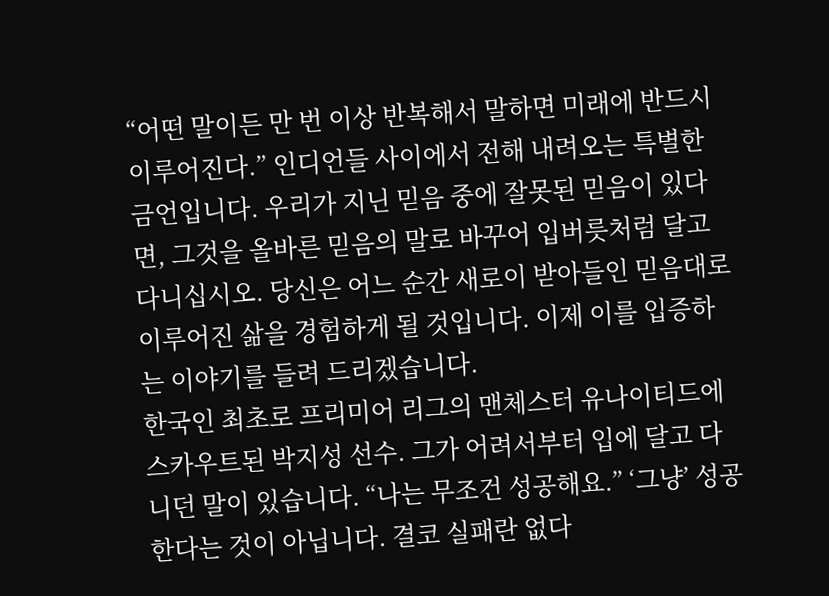“어떤 말이든 만 번 이상 반복해서 말하면 미래에 반드시 이루어진다.” 인디언들 사이에서 전해 내려오는 특별한 금언입니다. 우리가 지닌 믿음 중에 잘못된 믿음이 있다면, 그것을 올바른 믿음의 말로 바꾸어 입버릇처럼 달고 다니십시오. 당신은 어느 순간 새로이 받아들인 믿음대로 이루어진 삶을 경험하게 될 것입니다. 이제 이를 입증하는 이야기를 들려 드리겠습니다.
한국인 최초로 프리미어 리그의 맨체스터 유나이티드에 스카우트된 박지성 선수. 그가 어려서부터 입에 달고 다니던 말이 있습니다. “나는 무조건 성공해요.” ‘그냥’ 성공한다는 것이 아닙니다. 결코 실패란 없다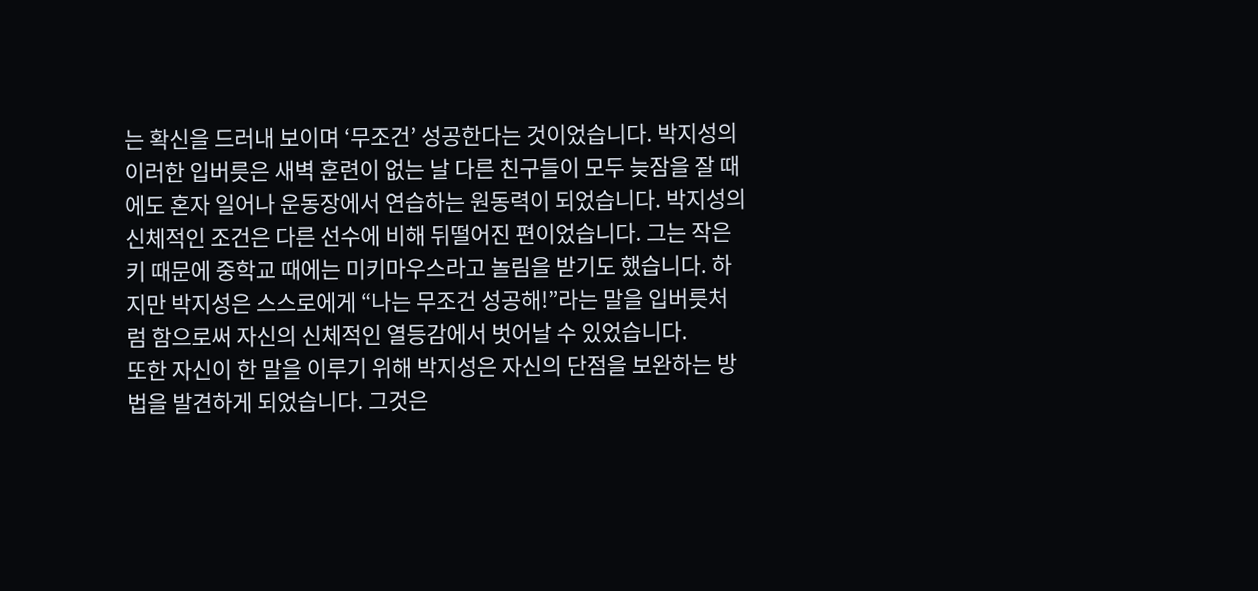는 확신을 드러내 보이며 ‘무조건’ 성공한다는 것이었습니다. 박지성의 이러한 입버릇은 새벽 훈련이 없는 날 다른 친구들이 모두 늦잠을 잘 때에도 혼자 일어나 운동장에서 연습하는 원동력이 되었습니다. 박지성의 신체적인 조건은 다른 선수에 비해 뒤떨어진 편이었습니다. 그는 작은 키 때문에 중학교 때에는 미키마우스라고 놀림을 받기도 했습니다. 하지만 박지성은 스스로에게 “나는 무조건 성공해!”라는 말을 입버릇처럼 함으로써 자신의 신체적인 열등감에서 벗어날 수 있었습니다.
또한 자신이 한 말을 이루기 위해 박지성은 자신의 단점을 보완하는 방법을 발견하게 되었습니다. 그것은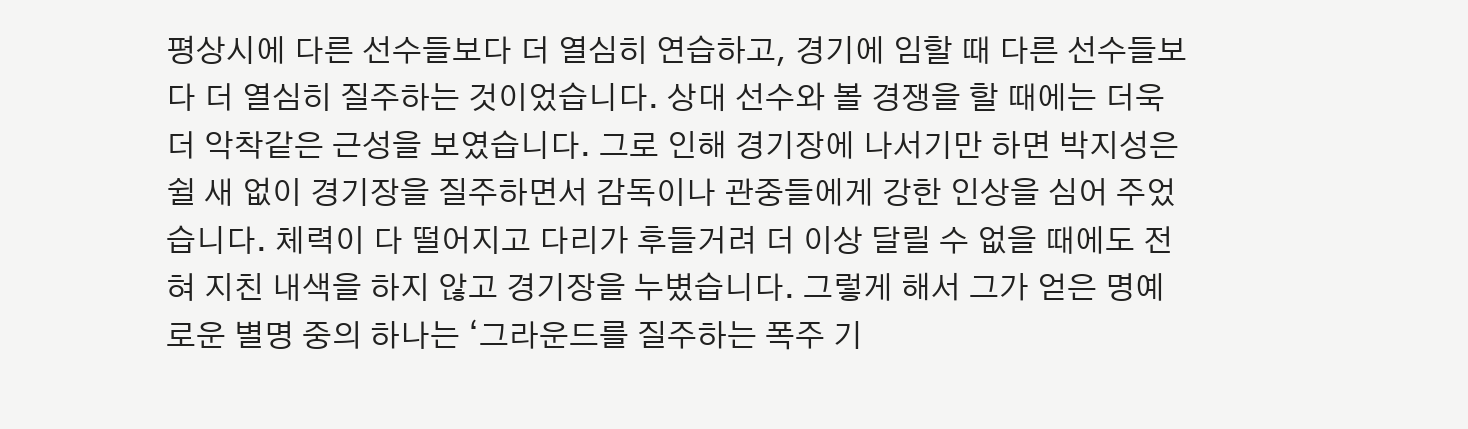평상시에 다른 선수들보다 더 열심히 연습하고, 경기에 임할 때 다른 선수들보다 더 열심히 질주하는 것이었습니다. 상대 선수와 볼 경쟁을 할 때에는 더욱더 악착같은 근성을 보였습니다. 그로 인해 경기장에 나서기만 하면 박지성은 쉴 새 없이 경기장을 질주하면서 감독이나 관중들에게 강한 인상을 심어 주었습니다. 체력이 다 떨어지고 다리가 후들거려 더 이상 달릴 수 없을 때에도 전혀 지친 내색을 하지 않고 경기장을 누볐습니다. 그렇게 해서 그가 얻은 명예로운 별명 중의 하나는 ‘그라운드를 질주하는 폭주 기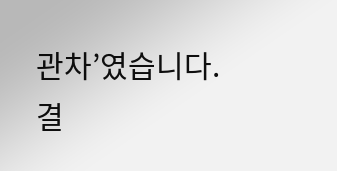관차’였습니다.
결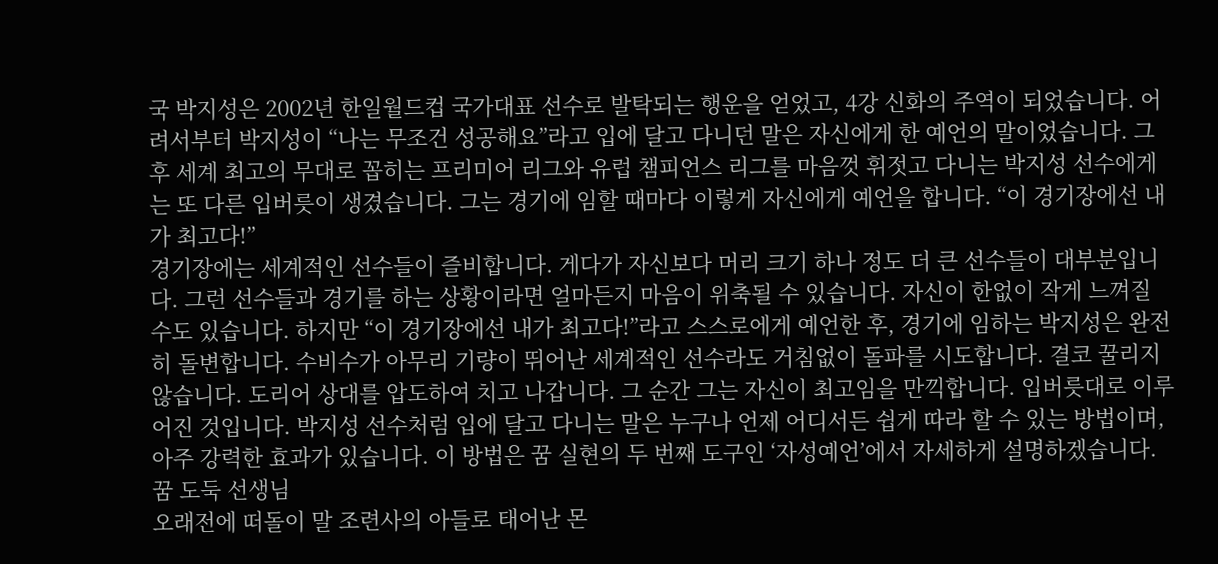국 박지성은 2002년 한일월드컵 국가대표 선수로 발탁되는 행운을 얻었고, 4강 신화의 주역이 되었습니다. 어려서부터 박지성이 “나는 무조건 성공해요”라고 입에 달고 다니던 말은 자신에게 한 예언의 말이었습니다. 그 후 세계 최고의 무대로 꼽히는 프리미어 리그와 유럽 챔피언스 리그를 마음껏 휘젓고 다니는 박지성 선수에게는 또 다른 입버릇이 생겼습니다. 그는 경기에 임할 때마다 이렇게 자신에게 예언을 합니다. “이 경기장에선 내가 최고다!”
경기장에는 세계적인 선수들이 즐비합니다. 게다가 자신보다 머리 크기 하나 정도 더 큰 선수들이 대부분입니다. 그런 선수들과 경기를 하는 상황이라면 얼마든지 마음이 위축될 수 있습니다. 자신이 한없이 작게 느껴질 수도 있습니다. 하지만 “이 경기장에선 내가 최고다!”라고 스스로에게 예언한 후, 경기에 임하는 박지성은 완전히 돌변합니다. 수비수가 아무리 기량이 뛰어난 세계적인 선수라도 거침없이 돌파를 시도합니다. 결코 꿀리지 않습니다. 도리어 상대를 압도하여 치고 나갑니다. 그 순간 그는 자신이 최고임을 만끽합니다. 입버릇대로 이루어진 것입니다. 박지성 선수처럼 입에 달고 다니는 말은 누구나 언제 어디서든 쉽게 따라 할 수 있는 방법이며, 아주 강력한 효과가 있습니다. 이 방법은 꿈 실현의 두 번째 도구인 ‘자성예언’에서 자세하게 설명하겠습니다.
꿈 도둑 선생님
오래전에 떠돌이 말 조련사의 아들로 태어난 몬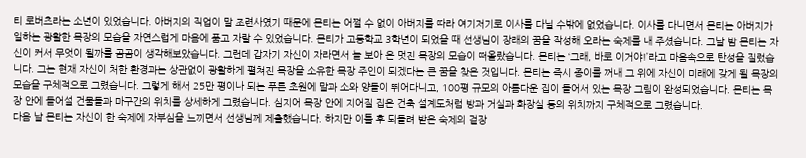티 로버츠라는 소년이 있었습니다. 아버지의 직업이 말 조련사였기 때문에 몬티는 어쩔 수 없이 아버지를 따라 여기저기로 이사를 다닐 수밖에 없었습니다. 이사를 다니면서 몬티는 아버지가 일하는 광활한 목장의 모습을 자연스럽게 마음에 품고 자랄 수 있었습니다. 몬티가 고등학교 3학년이 되었을 때 선생님이 장래의 꿈을 작성해 오라는 숙제를 내 주셨습니다. 그날 밤 몬티는 자신이 커서 무엇이 될까를 곰곰이 생각해보았습니다. 그런데 갑자기 자신이 자라면서 늘 보아 온 멋진 목장의 모습이 떠올랐습니다. 몬티는 ‘그래, 바로 이거야!’라고 마음속으로 탄성을 질렀습니다. 그는 현재 자신이 처한 환경과는 상관없이 광활하게 펼쳐진 목장을 소유한 목장 주인이 되겠다는 큰 꿈을 찾은 것입니다. 몬티는 즉시 종이를 꺼내 그 위에 자신이 미래에 갖게 될 목장의 모습을 구체적으로 그렸습니다. 그렇게 해서 25만 평이나 되는 푸른 초원에 말과 소와 양들이 뛰어다니고, 100평 규모의 아름다운 집이 들어서 있는 목장 그림이 완성되었습니다. 몬티는 목장 안에 들어설 건물들과 마구간의 위치를 상세하게 그렸습니다. 심지어 목장 안에 지어질 집은 건축 설계도처럼 방과 거실과 화장실 등의 위치까지 구체적으로 그렸습니다.
다음 날 몬티는 자신이 한 숙제에 자부심을 느끼면서 선생님께 제출했습니다. 하지만 이틀 후 되돌려 받은 숙제의 겉장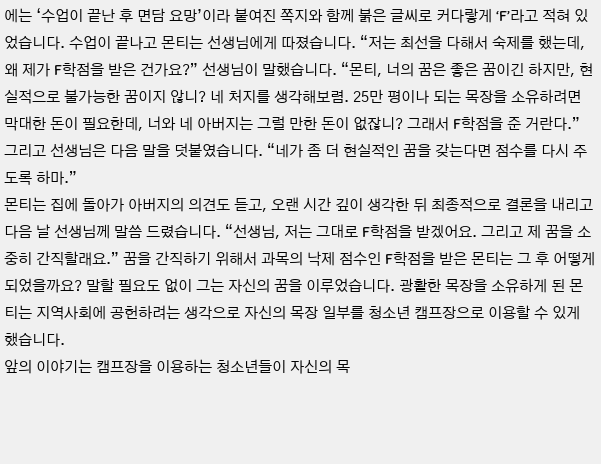에는 ‘수업이 끝난 후 면담 요망’이라 붙여진 쪽지와 함께 붉은 글씨로 커다랗게 ‘F’라고 적혀 있었습니다. 수업이 끝나고 몬티는 선생님에게 따졌습니다. “저는 최선을 다해서 숙제를 했는데, 왜 제가 F학점을 받은 건가요?” 선생님이 말했습니다. “몬티, 너의 꿈은 좋은 꿈이긴 하지만, 현실적으로 불가능한 꿈이지 않니? 네 처지를 생각해보렴. 25만 평이나 되는 목장을 소유하려면 막대한 돈이 필요한데, 너와 네 아버지는 그럴 만한 돈이 없잖니? 그래서 F학점을 준 거란다.” 그리고 선생님은 다음 말을 덧붙였습니다. “네가 좀 더 현실적인 꿈을 갖는다면 점수를 다시 주도록 하마.”
몬티는 집에 돌아가 아버지의 의견도 듣고, 오랜 시간 깊이 생각한 뒤 최종적으로 결론을 내리고 다음 날 선생님께 말씀 드렸습니다. “선생님, 저는 그대로 F학점을 받겠어요. 그리고 제 꿈을 소중히 간직할래요.” 꿈을 간직하기 위해서 과목의 낙제 점수인 F학점을 받은 몬티는 그 후 어떻게 되었을까요? 말할 필요도 없이 그는 자신의 꿈을 이루었습니다. 광활한 목장을 소유하게 된 몬티는 지역사회에 공헌하려는 생각으로 자신의 목장 일부를 청소년 캠프장으로 이용할 수 있게 했습니다.
앞의 이야기는 캠프장을 이용하는 청소년들이 자신의 목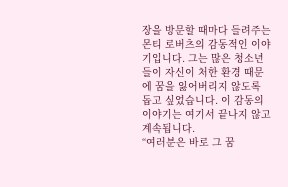장을 방문할 때마다 들려주는 몬티 로버츠의 감동적인 이야기입니다. 그는 많은 청소년들이 자신이 처한 환경 때문에 꿈을 잃어버리지 않도록 돕고 싶었습니다. 이 감동의 이야기는 여기서 끝나지 않고 계속됩니다.
“여러분은 바로 그 꿈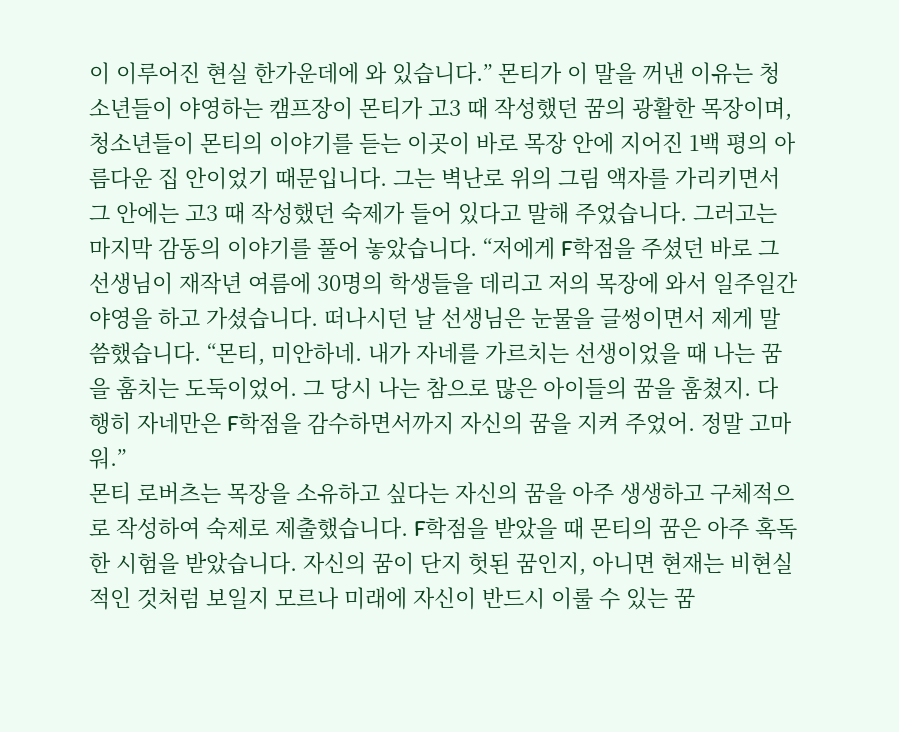이 이루어진 현실 한가운데에 와 있습니다.” 몬티가 이 말을 꺼낸 이유는 청소년들이 야영하는 캠프장이 몬티가 고3 때 작성했던 꿈의 광활한 목장이며, 청소년들이 몬티의 이야기를 듣는 이곳이 바로 목장 안에 지어진 1백 평의 아름다운 집 안이었기 때문입니다. 그는 벽난로 위의 그림 액자를 가리키면서 그 안에는 고3 때 작성했던 숙제가 들어 있다고 말해 주었습니다. 그러고는 마지막 감동의 이야기를 풀어 놓았습니다. “저에게 F학점을 주셨던 바로 그 선생님이 재작년 여름에 30명의 학생들을 데리고 저의 목장에 와서 일주일간 야영을 하고 가셨습니다. 떠나시던 날 선생님은 눈물을 글썽이면서 제게 말씀했습니다. “몬티, 미안하네. 내가 자네를 가르치는 선생이었을 때 나는 꿈을 훔치는 도둑이었어. 그 당시 나는 참으로 많은 아이들의 꿈을 훔쳤지. 다행히 자네만은 F학점을 감수하면서까지 자신의 꿈을 지켜 주었어. 정말 고마워.”
몬티 로버츠는 목장을 소유하고 싶다는 자신의 꿈을 아주 생생하고 구체적으로 작성하여 숙제로 제출했습니다. F학점을 받았을 때 몬티의 꿈은 아주 혹독한 시험을 받았습니다. 자신의 꿈이 단지 헛된 꿈인지, 아니면 현재는 비현실적인 것처럼 보일지 모르나 미래에 자신이 반드시 이룰 수 있는 꿈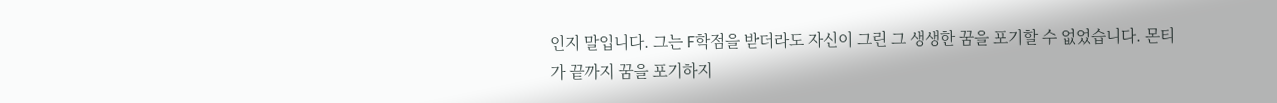인지 말입니다. 그는 F학점을 받더라도 자신이 그린 그 생생한 꿈을 포기할 수 없었습니다. 몬티가 끝까지 꿈을 포기하지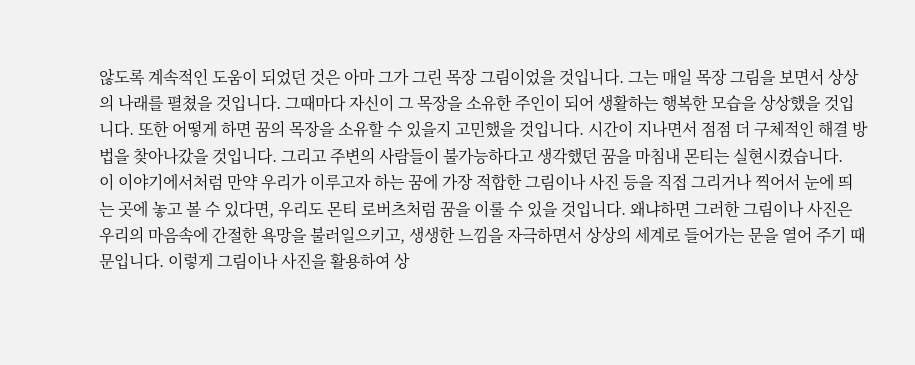않도록 계속적인 도움이 되었던 것은 아마 그가 그린 목장 그림이었을 것입니다. 그는 매일 목장 그림을 보면서 상상의 나래를 펼쳤을 것입니다. 그때마다 자신이 그 목장을 소유한 주인이 되어 생활하는 행복한 모습을 상상했을 것입니다. 또한 어떻게 하면 꿈의 목장을 소유할 수 있을지 고민했을 것입니다. 시간이 지나면서 점점 더 구체적인 해결 방법을 찾아나갔을 것입니다. 그리고 주변의 사람들이 불가능하다고 생각했던 꿈을 마침내 몬티는 실현시켰습니다.
이 이야기에서처럼 만약 우리가 이루고자 하는 꿈에 가장 적합한 그림이나 사진 등을 직접 그리거나 찍어서 눈에 띄는 곳에 놓고 볼 수 있다면, 우리도 몬티 로버츠처럼 꿈을 이룰 수 있을 것입니다. 왜냐하면 그러한 그림이나 사진은 우리의 마음속에 간절한 욕망을 불러일으키고, 생생한 느낌을 자극하면서 상상의 세계로 들어가는 문을 열어 주기 때문입니다. 이렇게 그림이나 사진을 활용하여 상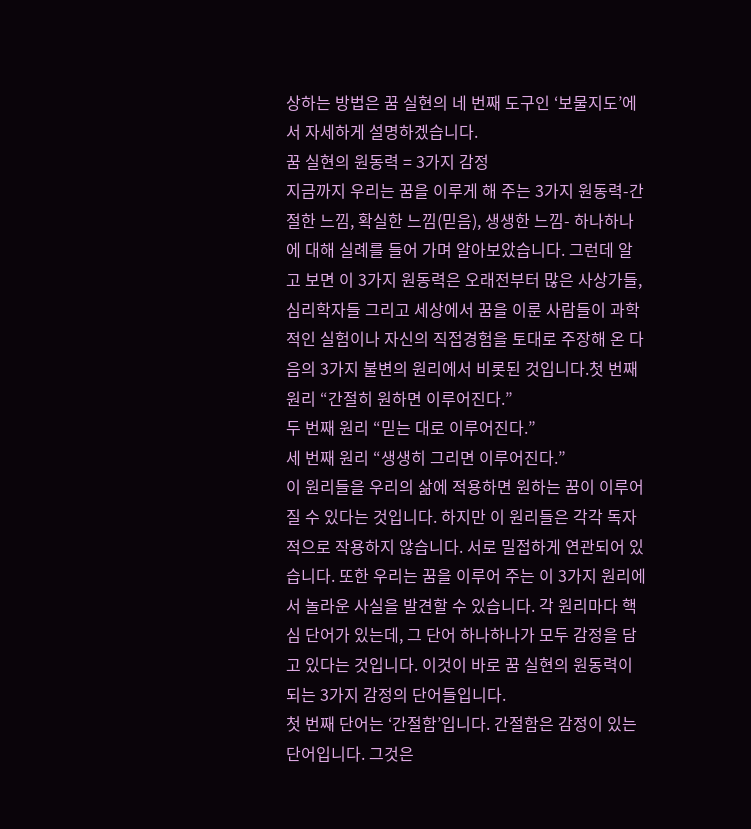상하는 방법은 꿈 실현의 네 번째 도구인 ‘보물지도’에서 자세하게 설명하겠습니다.
꿈 실현의 원동력 = 3가지 감정
지금까지 우리는 꿈을 이루게 해 주는 3가지 원동력-간절한 느낌, 확실한 느낌(믿음), 생생한 느낌- 하나하나에 대해 실례를 들어 가며 알아보았습니다. 그런데 알고 보면 이 3가지 원동력은 오래전부터 많은 사상가들, 심리학자들 그리고 세상에서 꿈을 이룬 사람들이 과학적인 실험이나 자신의 직접경험을 토대로 주장해 온 다음의 3가지 불변의 원리에서 비롯된 것입니다.첫 번째 원리 “간절히 원하면 이루어진다.”
두 번째 원리 “믿는 대로 이루어진다.”
세 번째 원리 “생생히 그리면 이루어진다.”
이 원리들을 우리의 삶에 적용하면 원하는 꿈이 이루어질 수 있다는 것입니다. 하지만 이 원리들은 각각 독자적으로 작용하지 않습니다. 서로 밀접하게 연관되어 있습니다. 또한 우리는 꿈을 이루어 주는 이 3가지 원리에서 놀라운 사실을 발견할 수 있습니다. 각 원리마다 핵심 단어가 있는데, 그 단어 하나하나가 모두 감정을 담고 있다는 것입니다. 이것이 바로 꿈 실현의 원동력이 되는 3가지 감정의 단어들입니다.
첫 번째 단어는 ‘간절함’입니다. 간절함은 감정이 있는 단어입니다. 그것은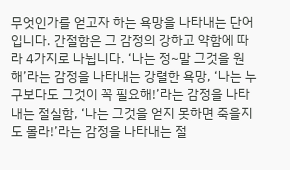무엇인가를 얻고자 하는 욕망을 나타내는 단어입니다. 간절함은 그 감정의 강하고 약함에 따라 4가지로 나뉩니다. ‘나는 정~말 그것을 원해’라는 감정을 나타내는 강렬한 욕망, ‘나는 누구보다도 그것이 꼭 필요해!’라는 감정을 나타내는 절실함, ‘나는 그것을 얻지 못하면 죽을지도 몰라!’라는 감정을 나타내는 절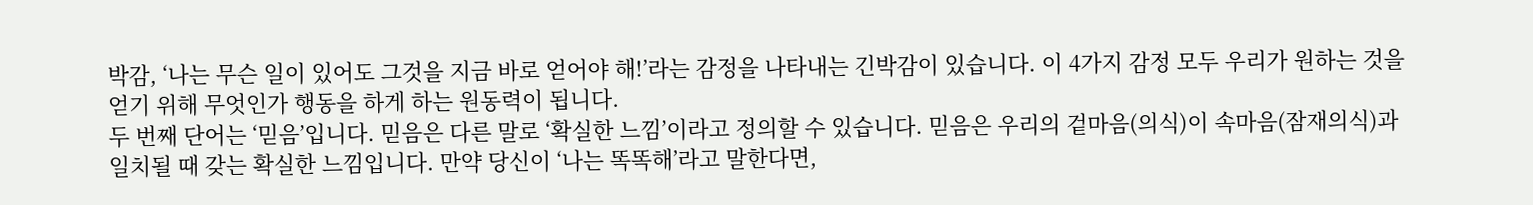박감, ‘나는 무슨 일이 있어도 그것을 지금 바로 얻어야 해!’라는 감정을 나타내는 긴박감이 있습니다. 이 4가지 감정 모두 우리가 원하는 것을 얻기 위해 무엇인가 행동을 하게 하는 원동력이 됩니다.
두 번째 단어는 ‘믿음’입니다. 믿음은 다른 말로 ‘확실한 느낌’이라고 정의할 수 있습니다. 믿음은 우리의 겉마음(의식)이 속마음(잠재의식)과 일치될 때 갖는 확실한 느낌입니다. 만약 당신이 ‘나는 똑똑해’라고 말한다면,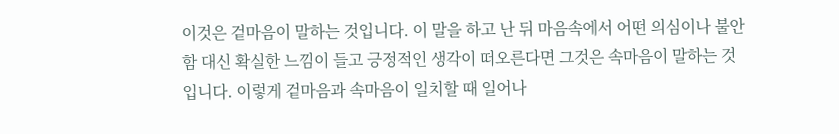이것은 겉마음이 말하는 것입니다. 이 말을 하고 난 뒤 마음속에서 어떤 의심이나 불안함 대신 확실한 느낌이 들고 긍정적인 생각이 떠오른다면 그것은 속마음이 말하는 것입니다. 이렇게 겉마음과 속마음이 일치할 때 일어나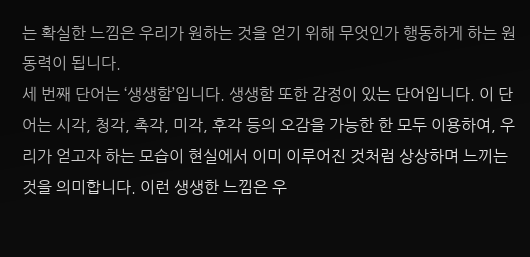는 확실한 느낌은 우리가 원하는 것을 얻기 위해 무엇인가 행동하게 하는 원동력이 됩니다.
세 번째 단어는 ‘생생함’입니다. 생생함 또한 감정이 있는 단어입니다. 이 단어는 시각, 청각, 촉각, 미각, 후각 등의 오감을 가능한 한 모두 이용하여, 우리가 얻고자 하는 모습이 현실에서 이미 이루어진 것처럼 상상하며 느끼는 것을 의미합니다. 이런 생생한 느낌은 우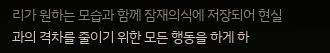리가 원하는 모습과 함께 잠재의식에 저장되어 현실과의 격차를 줄이기 위한 모든 행동을 하게 하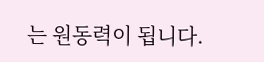는 원동력이 됩니다.